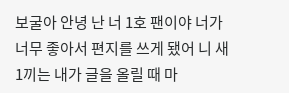보굴아 안녕 난 너 1호 팬이야 너가 너무 좋아서 편지를 쓰게 됐어 니 새1끼는 내가 글을 올릴 때 마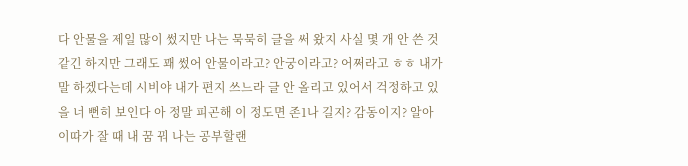다 안물을 제일 많이 썼지만 나는 묵묵히 글을 써 왔지 사실 몇 개 안 쓴 것 같긴 하지만 그래도 꽤 썼어 안물이라고? 안궁이라고? 어쩌라고 ㅎㅎ 내가 말 하겠다는데 시비야 내가 편지 쓰느라 글 안 올리고 있어서 걱정하고 있을 너 뻔히 보인다 아 정말 피곤해 이 정도면 존1나 길지? 감동이지? 알아 이따가 잘 때 내 꿈 꿔 나는 공부할랜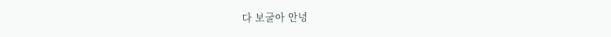다 보굴아 안녕